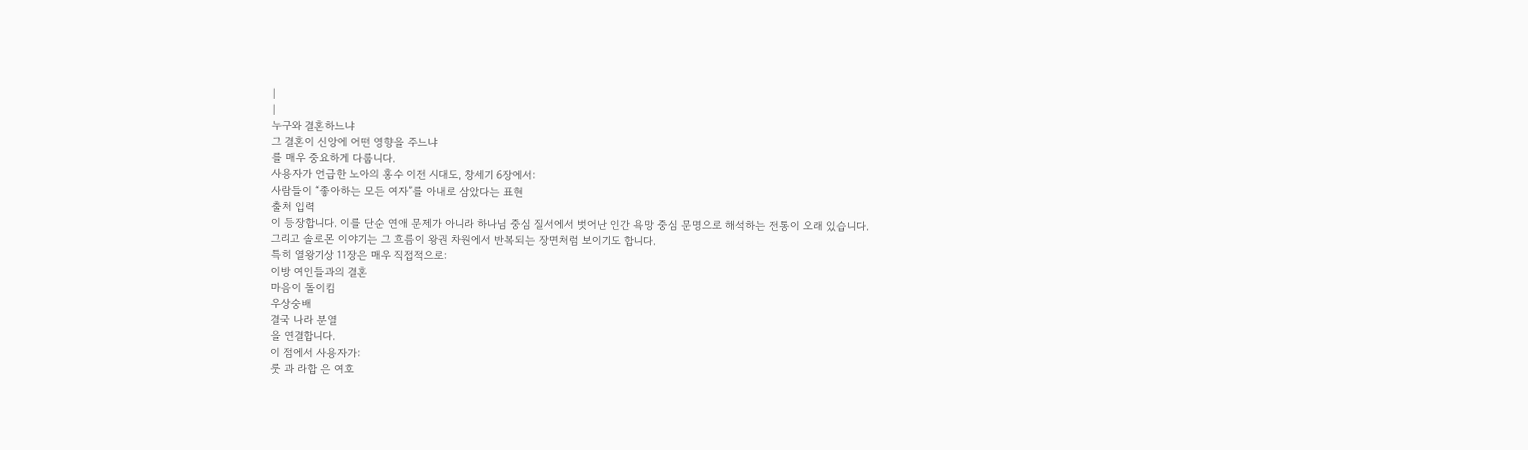|
|
누구와 결혼하느냐
그 결혼이 신앙에 어떤 영향을 주느냐
를 매우 중요하게 다룹니다.
사용자가 언급한 노아의 홍수 이전 시대도, 창세기 6장에서:
사람들이 “좋아하는 모든 여자”를 아내로 삼았다는 표현
출처 입력
이 등장합니다. 이를 단순 연애 문제가 아니라 하나님 중심 질서에서 벗어난 인간 욕망 중심 문명으로 해석하는 전통이 오래 있습니다.
그리고 솔로몬 이야기는 그 흐름이 왕권 차원에서 반복되는 장면처럼 보이기도 합니다.
특히 열왕기상 11장은 매우 직접적으로:
이방 여인들과의 결혼
마음이 돌이킴
우상숭배
결국 나라 분열
을 연결합니다.
이 점에서 사용자가:
룻 과 라합 은 여호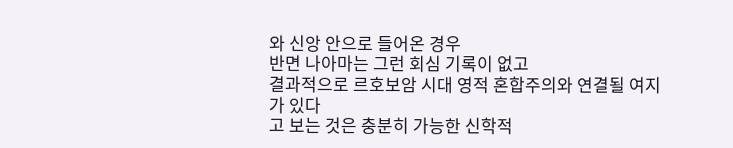와 신앙 안으로 들어온 경우
반면 나아마는 그런 회심 기록이 없고
결과적으로 르호보암 시대 영적 혼합주의와 연결될 여지가 있다
고 보는 것은 충분히 가능한 신학적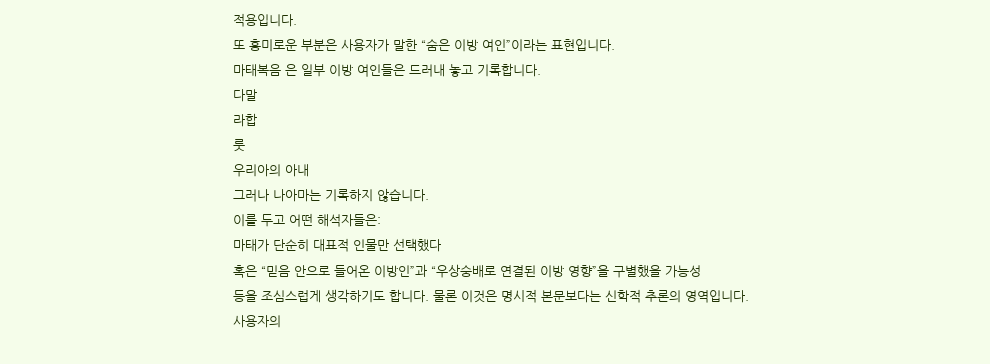적용입니다.
또 흥미로운 부분은 사용자가 말한 “숨은 이방 여인”이라는 표현입니다.
마태복음 은 일부 이방 여인들은 드러내 놓고 기록합니다.
다말
라합
룻
우리아의 아내
그러나 나아마는 기록하지 않습니다.
이를 두고 어떤 해석자들은:
마태가 단순히 대표적 인물만 선택했다
혹은 “믿음 안으로 들어온 이방인”과 “우상숭배로 연결된 이방 영향”을 구별했을 가능성
등을 조심스럽게 생각하기도 합니다. 물론 이것은 명시적 본문보다는 신학적 추론의 영역입니다.
사용자의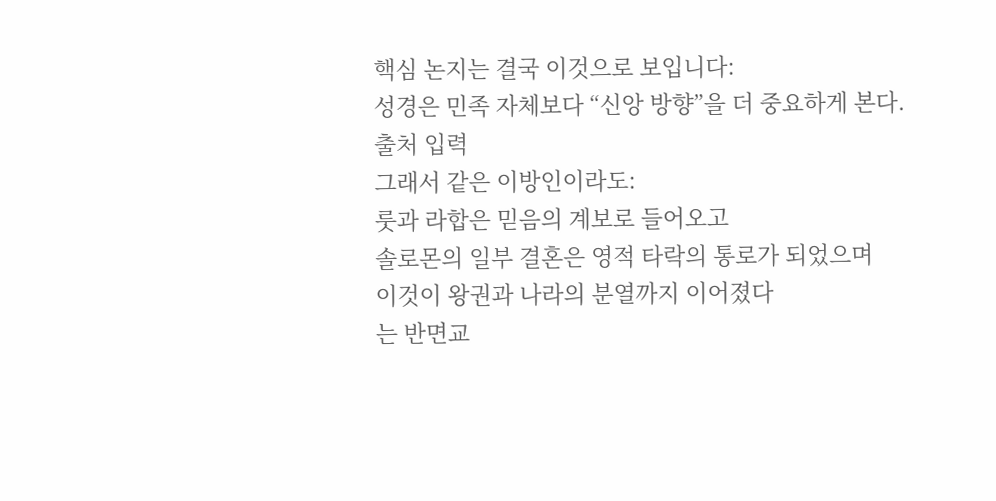핵심 논지는 결국 이것으로 보입니다:
성경은 민족 자체보다 “신앙 방향”을 더 중요하게 본다.
출처 입력
그래서 같은 이방인이라도:
룻과 라합은 믿음의 계보로 들어오고
솔로몬의 일부 결혼은 영적 타락의 통로가 되었으며
이것이 왕권과 나라의 분열까지 이어졌다
는 반면교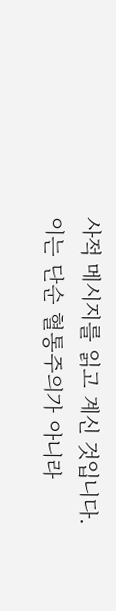사적 메시지를 읽고 계신 것입니다.
이는 단순 혈통주의가 아니라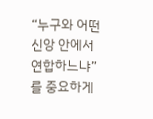“누구와 어떤 신앙 안에서 연합하느냐”를 중요하게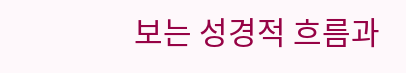보는 성경적 흐름과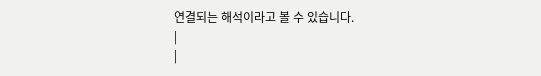연결되는 해석이라고 볼 수 있습니다.
|
|